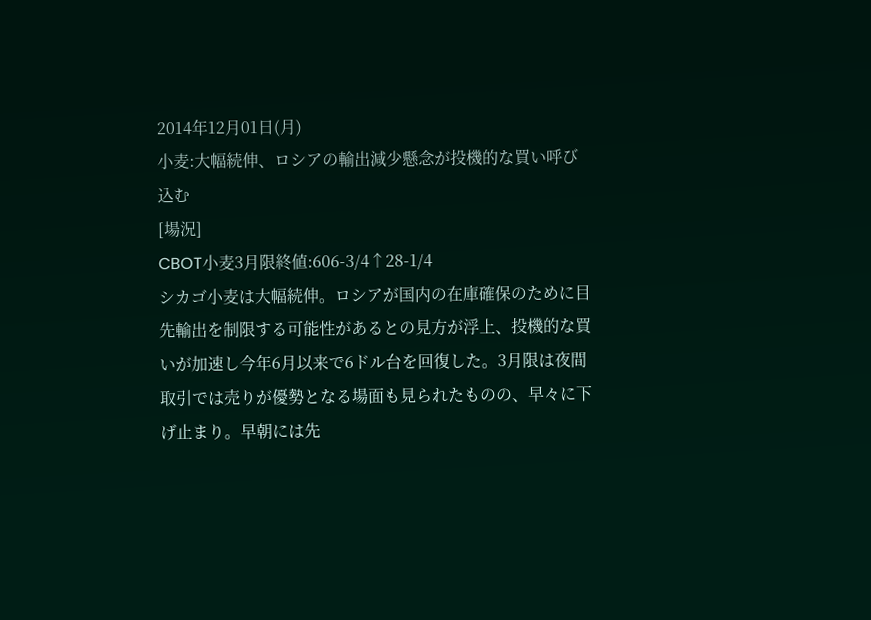2014年12月01日(月)
小麦:大幅続伸、ロシアの輸出減少懸念が投機的な買い呼び込む
[場況]
CBOT小麦3月限終値:606-3/4↑28-1/4
シカゴ小麦は大幅続伸。ロシアが国内の在庫確保のために目先輸出を制限する可能性があるとの見方が浮上、投機的な買いが加速し今年6月以来で6ドル台を回復した。3月限は夜間取引では売りが優勢となる場面も見られたものの、早々に下げ止まり。早朝には先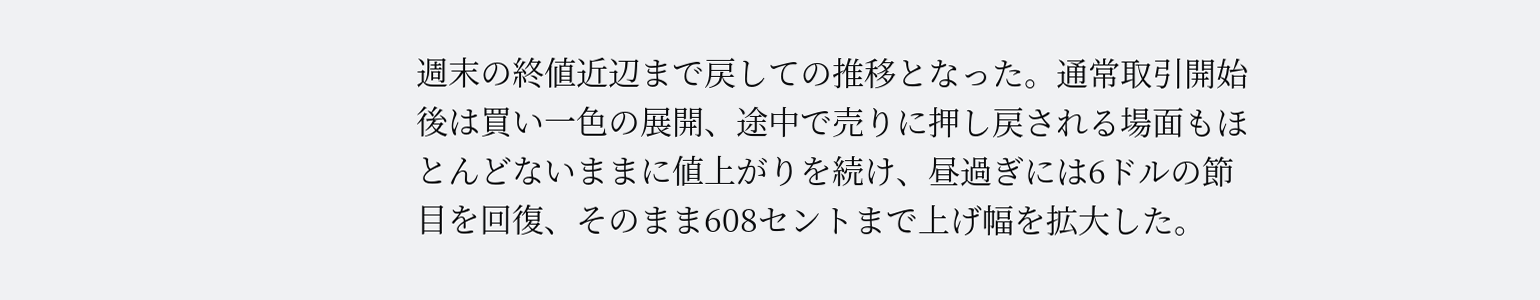週末の終値近辺まで戻しての推移となった。通常取引開始後は買い一色の展開、途中で売りに押し戻される場面もほとんどないままに値上がりを続け、昼過ぎには6ドルの節目を回復、そのまま608セントまで上げ幅を拡大した。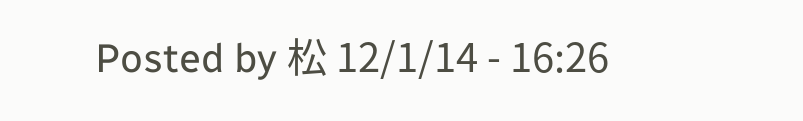Posted by 松 12/1/14 - 16:26